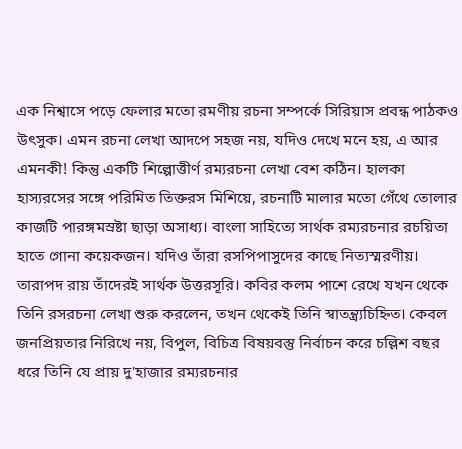এক নিশ্বাসে পড়ে ফেলার মতো রমণীয় রচনা সম্পর্কে সিরিয়াস প্রবন্ধ পাঠকও উৎসুক। এমন রচনা লেখা আদপে সহজ নয়, যদিও দেখে মনে হয়, এ আর এমনকী! কিন্তু একটি শিল্পোত্তীর্ণ রম্যরচনা লেখা বেশ কঠিন। হালকা হাস্যরসের সঙ্গে পরিমিত তিক্তরস মিশিয়ে, রচনাটি মালার মতো গেঁথে তোলার কাজটি পারঙ্গমস্রষ্টা ছাড়া অসাধ্য। বাংলা সাহিত্যে সার্থক রম্যরচনার রচয়িতা হাতে গোনা কয়েকজন। যদিও তাঁরা রসপিপাসুদের কাছে নিত্যস্মরণীয়। তারাপদ রায় তাঁদেরই সার্থক উত্তরসূরি। কবির কলম পাশে রেখে যখন থেকে তিনি রসরচনা লেখা শুরু করলেন, তখন থেকেই তিনি স্বাতন্ত্র্যচিহ্নিত। কেবল জনপ্রিয়তার নিরিখে নয়, বিপুল, বিচিত্র বিষয়বস্তু নির্বাচন করে চল্লিশ বছর ধরে তিনি যে প্রায় দু'হাজার রম্যরচনার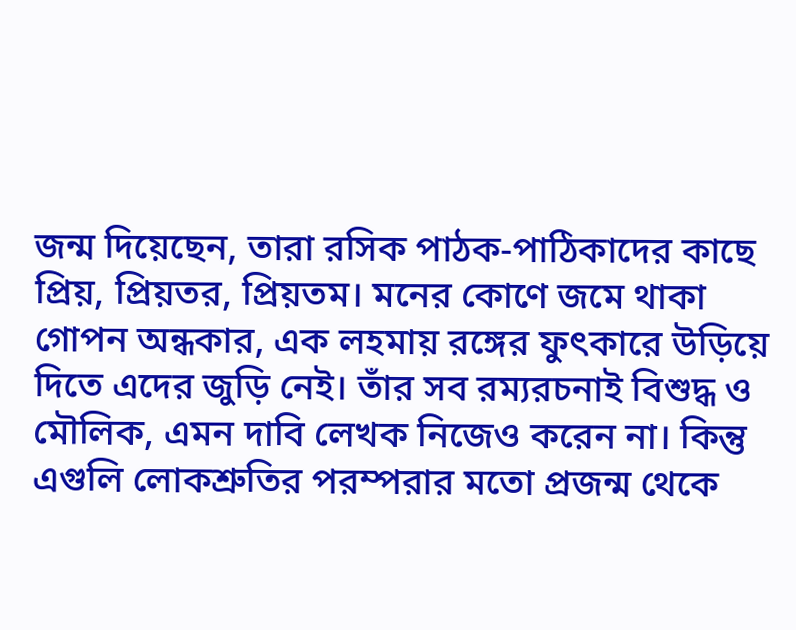জন্ম দিয়েছেন, তারা রসিক পাঠক-পাঠিকাদের কাছে প্রিয়, প্রিয়তর, প্রিয়তম। মনের কোণে জমে থাকা গোপন অন্ধকার, এক লহমায় রঙ্গের ফুৎকারে উড়িয়ে দিতে এদের জুড়ি নেই। তাঁর সব রম্যরচনাই বিশুদ্ধ ও মৌলিক, এমন দাবি লেখক নিজেও করেন না। কিন্তু এগুলি লোকশ্রুতির পরম্পরার মতো প্রজন্ম থেকে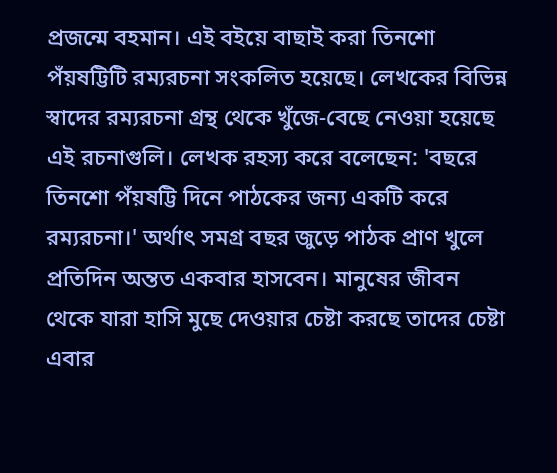প্রজন্মে বহমান। এই বইয়ে বাছাই করা তিনশো পঁয়ষট্টিটি রম্যরচনা সংকলিত হয়েছে। লেখকের বিভিন্ন স্বাদের রম্যরচনা গ্রন্থ থেকে খুঁজে-বেছে নেওয়া হয়েছে এই রচনাগুলি। লেখক রহস্য করে বলেছেন: 'বছরে তিনশো পঁয়ষট্টি দিনে পাঠকের জন্য একটি করে রম্যরচনা।' অর্থাৎ সমগ্র বছর জুড়ে পাঠক প্রাণ খুলে প্রতিদিন অন্তত একবার হাসবেন। মানুষের জীবন থেকে যারা হাসি মুছে দেওয়ার চেষ্টা করছে তাদের চেষ্টা এবার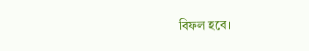বিফল হবে।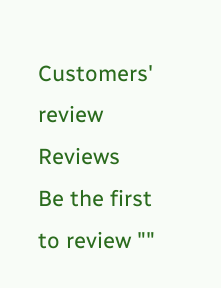Customers' review
Reviews
Be the first to review ""